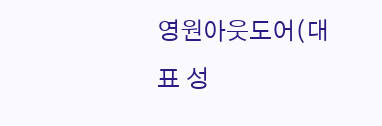영원아웃도어(대표 성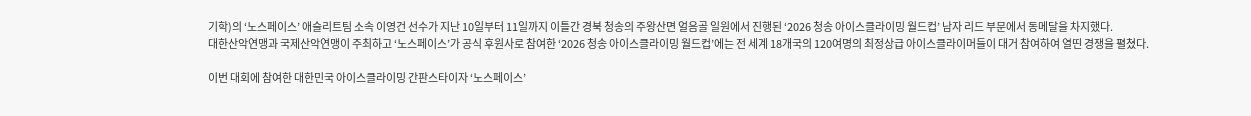기학)의 ‘노스페이스’ 애슬리트팀 소속 이영건 선수가 지난 10일부터 11일까지 이틀간 경북 청송의 주왕산면 얼음골 일원에서 진행된 ‘2026 청송 아이스클라이밍 월드컵’ 남자 리드 부문에서 동메달을 차지했다.
대한산악연맹과 국제산악연맹이 주최하고 ‘노스페이스’가 공식 후원사로 참여한 ‘2026 청송 아이스클라이밍 월드컵’에는 전 세계 18개국의 120여명의 최정상급 아이스클라이머들이 대거 참여하여 열띤 경쟁을 펼쳤다.

이번 대회에 참여한 대한민국 아이스클라이밍 간판스타이자 ‘노스페이스’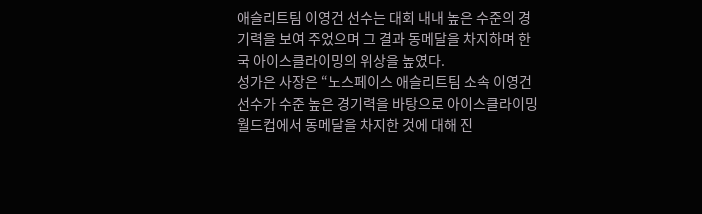애슬리트팀 이영건 선수는 대회 내내 높은 수준의 경기력을 보여 주었으며 그 결과 동메달을 차지하며 한국 아이스클라이밍의 위상을 높였다.
성가은 사장은 “노스페이스 애슬리트팀 소속 이영건 선수가 수준 높은 경기력을 바탕으로 아이스클라이밍 월드컵에서 동메달을 차지한 것에 대해 진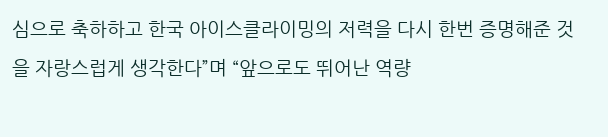심으로 축하하고 한국 아이스클라이밍의 저력을 다시 한번 증명해준 것을 자랑스럽게 생각한다”며 “앞으로도 뛰어난 역량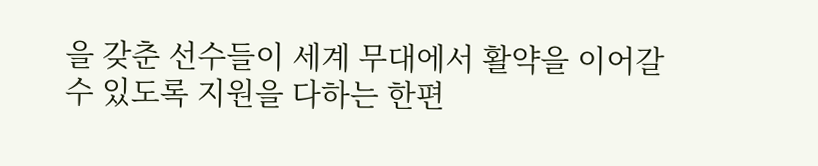을 갖춘 선수들이 세계 무대에서 활약을 이어갈 수 있도록 지원을 다하는 한편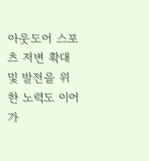아웃도어 스포츠 저변 확대 및 발전을 위한 노력도 이어가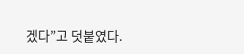겠다”고 덧붙였다.